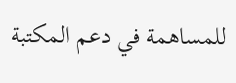للمساهمة في دعم المكتبة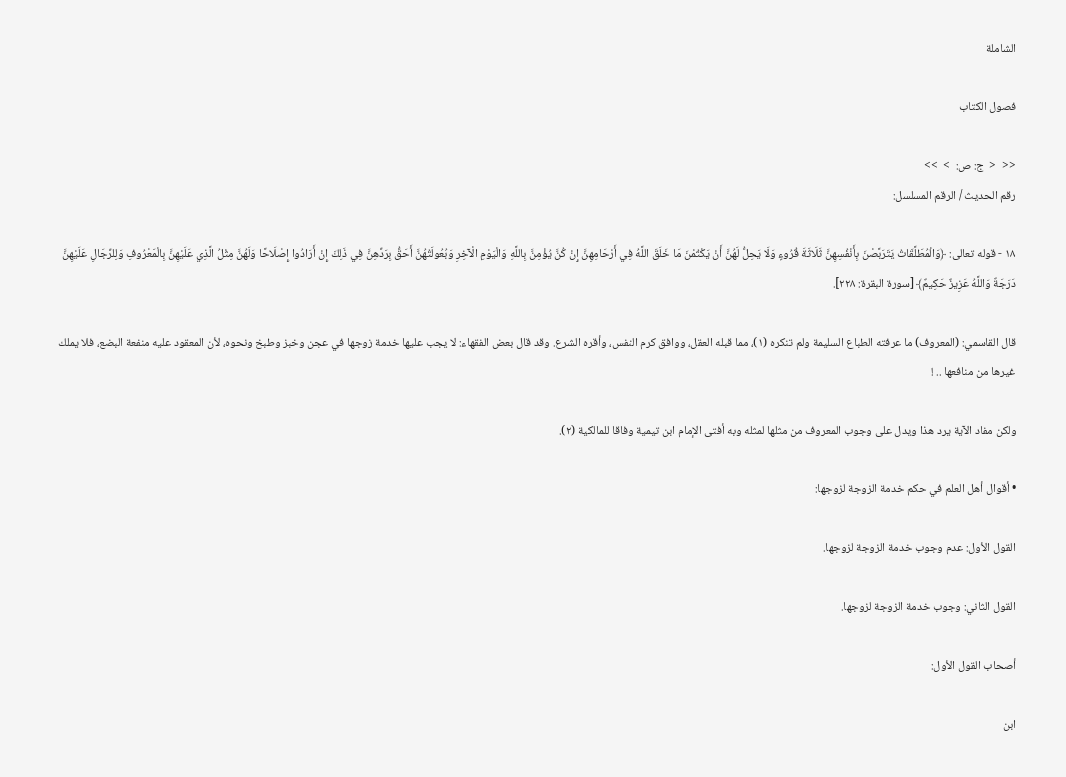الشاملة

فصول الكتاب

<<  <  ج: ص:  >  >>
رقم الحديث / الرقم المسلسل:

١٨ - قوله تعالى: ﴿وَالْمُطَلَّقَاتُ يَتَرَبَّصْنَ بِأَنْفُسِهِنَّ ثَلَاثَةَ قُرُوءٍ وَلَا يَحِلُّ لَهُنَّ أَنْ يَكْتُمْنَ مَا خَلَقَ اللَّهُ فِي أَرْحَامِهِنَّ إِنْ كُنَّ يُؤْمِنَّ بِاللَّهِ وَالْيَوْمِ الْآخِرِ وَبُعُولَتُهُنَّ أَحَقُّ بِرَدِّهِنَّ فِي ذَلِكَ إِنْ أَرَادُوا إِصْلَاحًا وَلَهُنَّ مِثْلُ الَّذِي عَلَيْهِنَّ بِالْمَعْرُوفِ وَلِلرِّجَالِ عَلَيْهِنَّ دَرَجَةٌ وَاللَّهُ عَزِيزٌ حَكِيمٌ﴾ [سورة البقرة: ٢٢٨].

قال القاسمي: (المعروف) ما عرفته الطباع السليمة ولم تنكره (١)، مما قبله العقل، ووافق كرم النفس، وأقره الشرع. وقد قال بعض الفقهاء: لا يجب عليها خدمة زوجها في عجن وخبز وطبخ ونحوه، لأن المعقود عليه منفعة البضع، فلا يملك غيرها من منافعها .. !

ولكن مفاد الآية يرد هذا ويدل على وجوب المعروف من مثلها لمثله وبه أفتى الإمام ابن تيمية وفاقا للمالكية (٢).

• أقوال أهل العلم في حكم خدمة الزوجة لزوجها:

القول الأول: عدم وجوب خدمة الزوجة لزوجها.

القول الثاني: وجوب خدمة الزوجة لزوجها.

أصحاب القول الأول:

ابن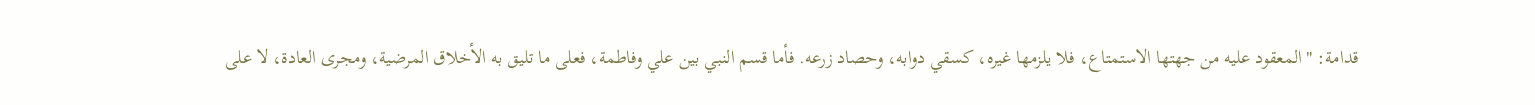قدامة: "المعقود عليه من جهتها الاستمتاع، فلا يلزمها غيره، كسقي دوابه، وحصاد زرعه. فأما قسم النبي بين علي وفاطمة، فعلى ما تليق به الأخلاق المرضية، ومجرى العادة، لا على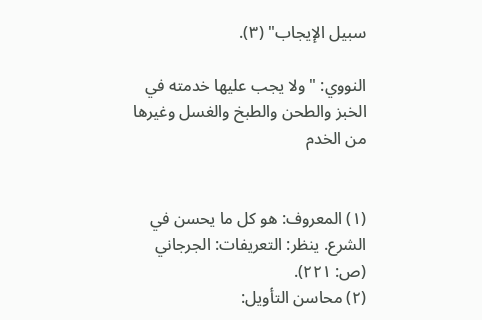سبيل الإيجاب" (٣).

النووي: "ولا يجب عليها خدمته في الخبز والطحن والطبخ والغسل وغيرها من الخدم


(١) المعروف: هو كل ما يحسن في الشرع. ينظر: التعريفات: الجرجاني (ص: ٢٢١).
(٢) محاسن التأويل: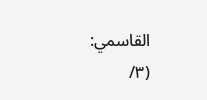القاسمي: (٣/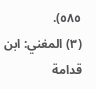٥٨٥).
(٣) المغني: ابن قدامة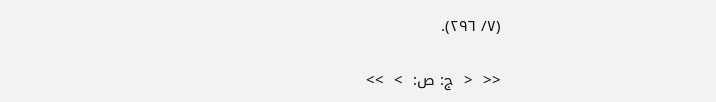(٧/ ٢٩٦).

<<  <  ج: ص:  >  >>